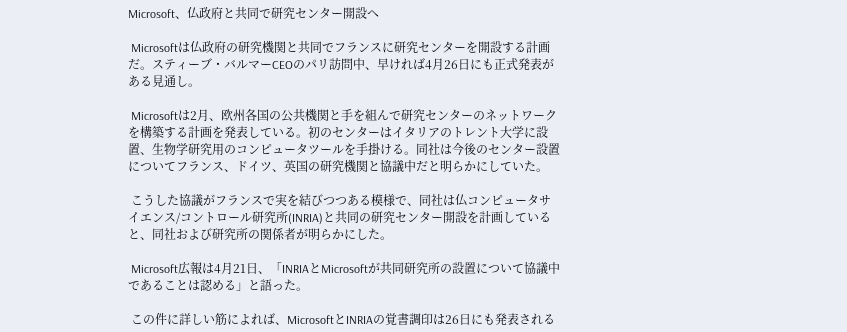Microsoft、仏政府と共同で研究センター開設へ

 Microsoftは仏政府の研究機関と共同でフランスに研究センターを開設する計画だ。スティーブ・バルマーCEOのパリ訪問中、早ければ4月26日にも正式発表がある見通し。

 Microsoftは2月、欧州各国の公共機関と手を組んで研究センターのネットワークを構築する計画を発表している。初のセンターはイタリアのトレント大学に設置、生物学研究用のコンピュータツールを手掛ける。同社は今後のセンター設置についてフランス、ドイツ、英国の研究機関と協議中だと明らかにしていた。

 こうした協議がフランスで実を結びつつある模様で、同社は仏コンピュータサイエンス/コントロール研究所(INRIA)と共同の研究センター開設を計画していると、同社および研究所の関係者が明らかにした。

 Microsoft広報は4月21日、「INRIAとMicrosoftが共同研究所の設置について協議中であることは認める」と語った。

 この件に詳しい筋によれば、MicrosoftとINRIAの覚書調印は26日にも発表される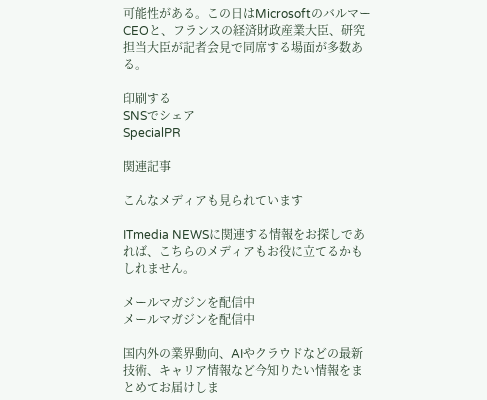可能性がある。この日はMicrosoftのバルマーCEOと、フランスの経済財政産業大臣、研究担当大臣が記者会見で同席する場面が多数ある。

印刷する
SNSでシェア
SpecialPR

関連記事

こんなメディアも見られています

ITmedia NEWSに関連する情報をお探しであれば、こちらのメディアもお役に立てるかもしれません。

メールマガジンを配信中
メールマガジンを配信中

国内外の業界動向、AIやクラウドなどの最新技術、キャリア情報など今知りたい情報をまとめてお届けしま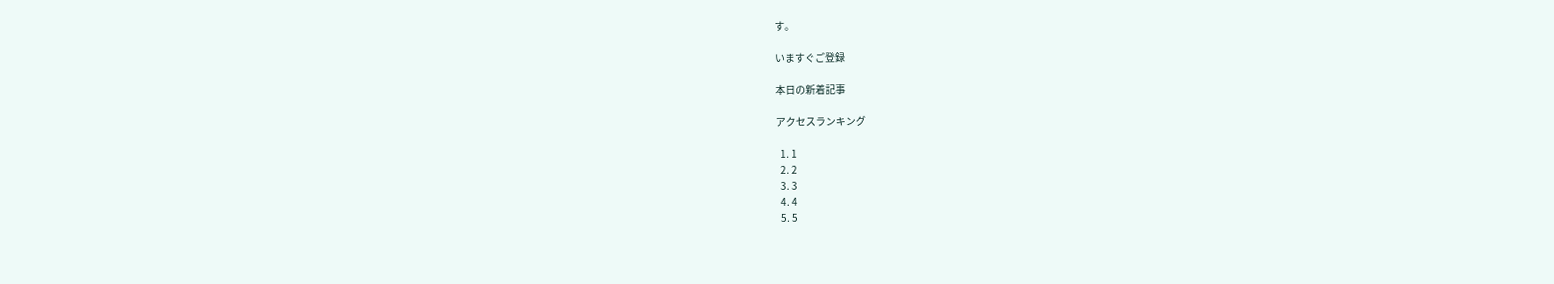す。

いますぐご登録

本日の新着記事

アクセスランキング

  1. 1
  2. 2
  3. 3
  4. 4
  5. 5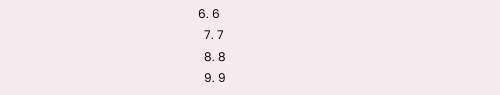6. 6
  7. 7
  8. 8
  9. 9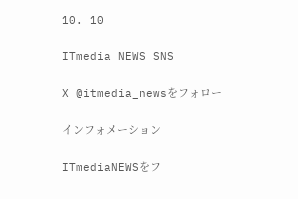10. 10

ITmedia NEWS SNS

X @itmedia_newsをフォロー

インフォメーション

ITmediaNEWSをフ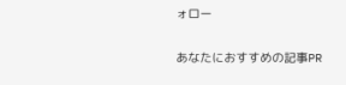ォロー

あなたにおすすめの記事PR